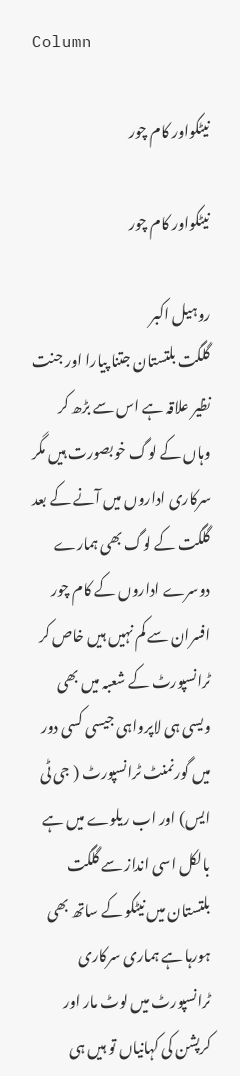Column

نیٹکواور کام چور

نیٹکواور کام چور

روہیل اکبر
گلگت بلتستان جتنا پیارا اور جنت نظیر علاقہ ہے اس سے بڑھ کر وہاں کے لوگ خوبصورت ہیں مگر سرکاری اداروں میں آنے کے بعد گلگت کے لوگ بھی ہمارے دوسرے اداروں کے کام چور افسران سے کم نہیں ہیں خاص کر ٹرانسپورٹ کے شعبہ میں بھی ویسی ہی لاپرواہی جیسی کسی دور میں گورنمنٹ ٹرانسپورٹ ( جی ٹی ایس) اور اب ریلوے میں ہے بالکل اسی انداز سے گلگت بلتستان میں نیٹکو کے ساتھ بھی ہورہا ہے ہماری سرکاری ٹرانسپورٹ میں لوٹ مار اور کرپشن کی کہانیاں تو ہیں ہی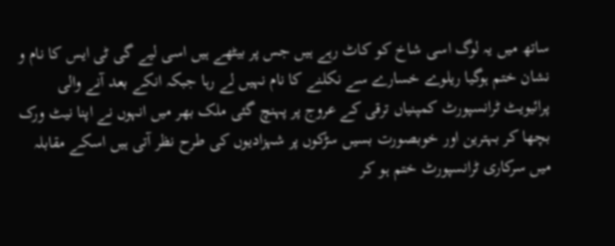ساتھ میں یہ لوگ اسی شاخ کو کاٹ رہے ہیں جس پر بیٹھے ہیں اسی لیے گی ٹی ایس کا نام و نشان ختم ہوگیا ریلوے خسارے سے نکلنے کا نام نہیں لے رہا جبکہ انکے بعد آنے والی پرائیویٹ ٹرانسپورٹ کمپنیاں ترقی کے عروج پر پہنچ گئی ملک بھر میں انہوں نے اپنا نیٹ ورک بچھا کر بہترین اور خوبصورت بسیں سڑکوں پر شہزادیوں کی طرح نظر آتی ہیں اسکے مقابلہ میں سرکاری ٹرانسپورٹ ختم ہو کر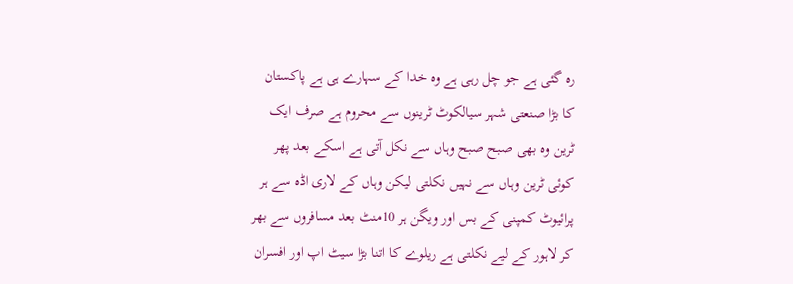رہ گئی ہے جو چل رہی ہے وہ خدا کے سہارے ہی ہے پاکستان کا بڑا صنعتی شہر سیالکوٹ ٹرینوں سے محروم ہے صرف ایک ٹرین وہ بھی صبح صبح وہاں سے نکل آتی ہے اسکے بعد پھر کوئی ٹرین وہاں سے نہیں نکلتی لیکن وہاں کے لاری اڈہ سے ہر پرائیوٹ کمپنی کے بس اور ویگن ہر 10منٹ بعد مسافروں سے بھر کر لاہور کے لیے نکلتی ہے ریلوے کا اتنا بڑا سیٹ اپ اور افسران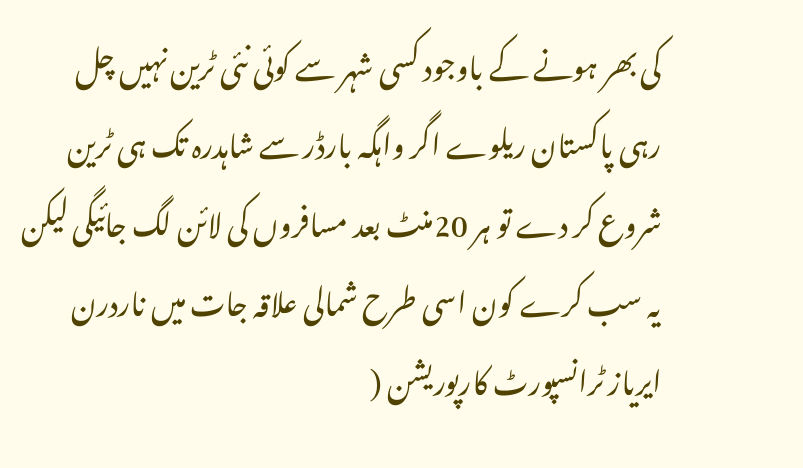کی بھر ہونے کے باوجود کسی شہر سے کوئی نئی ٹرین نہیں چل رہی پاکستان ریلوے اگر واہگہ بارڈر سے شاہدرہ تک ہی ٹرین شروع کر دے تو ہر 20منٹ بعد مسافروں کی لائن لگ جائیگی لیکن یہ سب کرے کون اسی طرح شمالی علاقہ جات میں ناردرن ایریاز ٹرانسپورٹ کارپوریشن (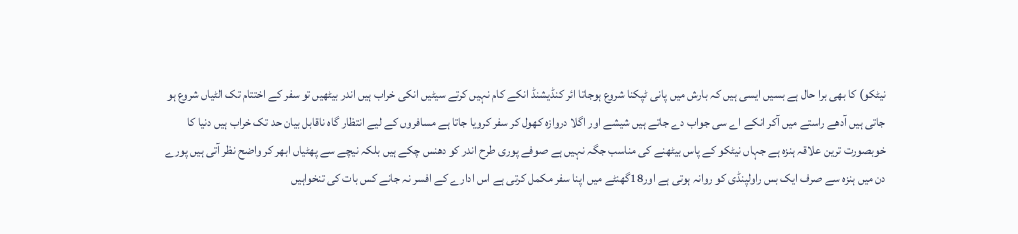نیٹکو) کا بھی برا حال ہے بسیں ایسی ہیں کہ بارش میں پانی ٹپکنا شروع ہوجاتا ائر کنڈیشنڈ انکے کام نہیں کرتے سیٹیں انکی خراب ہیں اندر بیٹھیں تو سفر کے اختتام تک الٹیاں شروع ہو جاتی ہیں آدھے راستے میں آکر انکے اے سی جواب دے جاتے ہیں شیشے اور اگلا دروازہ کھول کر سفر کرویا جاتا ہے مسافروں کے لیے انتظار گاہ ناقابل بیان حد تک خراب ہیں دنیا کا خوبصورت ترین علاقہ ہنزہ ہے جہاں نیٹکو کے پاس بیٹھنے کی مناسب جگہ نہیں ہے صوفے پوری طرح اندر کو دھنس چکے ہیں بلکہ نیچے سے پھٹیاں ابھر کر واضح نظر آتی ہیں پورے دن میں ہنزہ سے صرف ایک بس راولپنڈی کو روانہ ہوتی ہے اور18گھنٹے میں اپنا سفر مکمل کرتی ہے اس ادارے کے افسر نہ جانے کس بات کی تنخواہیں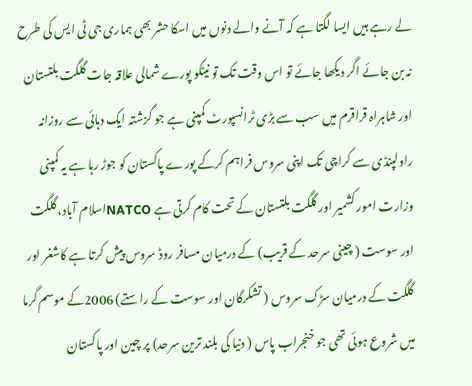لے رہے ہیں ایسا لگتا ہے کہ آنے والے دنوں میں اسکا حشر بھی ہماری جی ٹی ایس کی طرح نہ بن جائے اگر دیکھا جائے تو اس وقت تک تو نیٹکو پورے شمالی علاقہ جات گلگت بلتستان اور شاہراہ قراقرم میں سب سے بڑی ٹرانسپورٹ کمپنی ہے جو گزشتہ ایک دہائی سے روزانہ راولپنڈی سے کراچی تک اپنی سروس فراہم کرکے پورے پاکستان کو جوڑ رہا ہے یہ کمپنی وزارت امور کشمیر اور گلگت بلتستان کے تحت کام کرتی ہے NATCOاسلام آباد، گلگت اور سوست ( چینی سرحد کے قریب) کے درمیان مسافر روڈ سروس پیش کرتا ہے کاشغر اور گلگت کے درمیان سڑک سروس ( تشکرگان اور سوست کے راستے) 2006کے موسم گرما میں شروع ہوئی تھی جو خنجراب پاس ( دنیا کی بلند ترین سرحد) پر چین اور پاکستان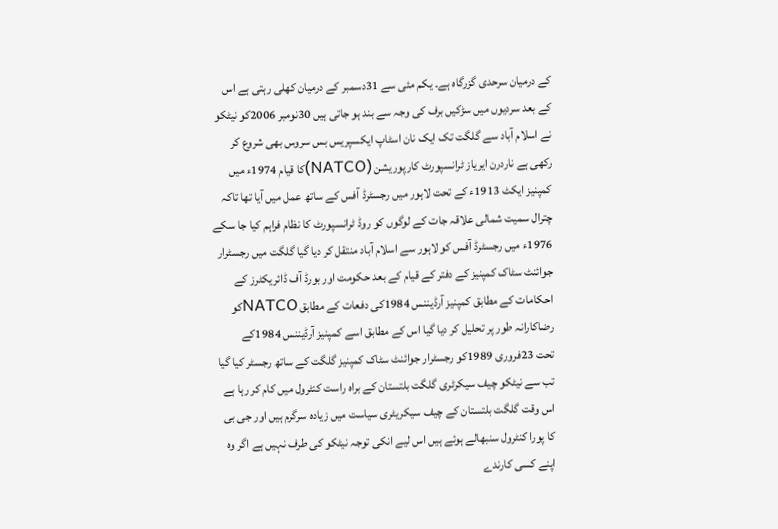کے درمیان سرحدی گزرگاہ ہے۔ یکم مئی سے 31دسمبر کے درمیان کھلی رہتی ہے اس کے بعد سردیوں میں سڑکیں برف کی وجہ سے بند ہو جاتی ہیں 30نومبر 2006کو نیٹکو نے اسلام آباد سے گلگت تک ایک نان اسٹاپ ایکسپریس بس سروس بھی شروع کر رکھی ہے ناردرن ایریاز ٹرانسپورٹ کارپوریشن (NATCO)کا قیام 1974ء میں کمپنیز ایکٹ 1913ء کے تحت لاہور میں رجسٹرڈ آفس کے ساتھ عمل میں آیا تھا تاکہ چترال سمیت شمالی علاقہ جات کے لوگوں کو روڈ ٹرانسپورٹ کا نظام فراہم کیا جا سکے 1976ء میں رجسٹرڈ آفس کو لاہور سے اسلام آباد منتقل کر دیا گیا گلگت میں رجسٹرار جوائنٹ سٹاک کمپنیز کے دفتر کے قیام کے بعد حکومت اور بورڈ آف ڈائریکٹرز کے احکامات کے مطابق کمپنیز آرڈیننس 1984کی دفعات کے مطابق NATCOکو رضاکارانہ طور پر تحلیل کر دیا گیا اس کے مطابق اسے کمپنیز آرڈیننس 1984کے
تحت 23فروری 1989کو رجسٹرار جوائنٹ سٹاک کمپنیز گلگت کے ساتھ رجسٹر کیا گیا تب سے نیٹکو چیف سیکرٹری گلگت بلتستان کے براہ راست کنٹرول میں کام کر رہا ہے اس وقت گلگت بلتستان کے چیف سیکریٹری سیاست میں زیادہ سرگرم ہیں اور جی بی کا پورا کنٹرول سنبھالے ہوئے ہیں اس لیے انکی توجہ نیٹکو کی طرف نہیں ہے اگر وہ اپنے کسی کارندے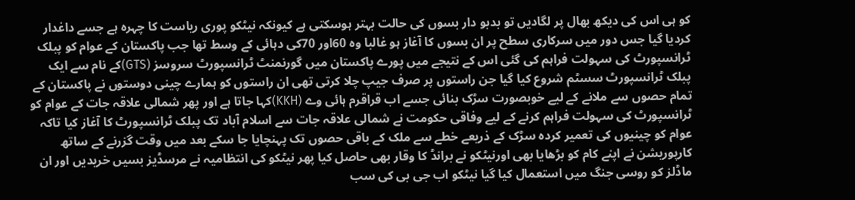کو ہی اس کی دیکھ بھال پر لگادیں تو بدبو دار بسوں کی حالت بہتر ہوسکتی ہے کیونکہ نیٹکو پوری ریاست کا چہرہ ہے جسے داغدار کردیا گیا جس دور میں سرکاری سطح پر ان بسوں کا آغاز ہو غالبا وہ 60اور 70کی دہائی کے وسط تھا جب پاکستان کے عوام کو پبلک ٹرانسپورٹ کی سہولت فراہم کی گئی اس کے نتیجے میں پورے پاکستان میں گورنمنٹ ٹرانسپورٹ سروسز (GTS)کے نام سے ایک پبلک ٹرانسپورٹ سسٹم شروع کیا گیا جن راستوں پر صرف جیپ چلا کرتی تھی ان راستوں کو ہمارے چینی دوستوں نے پاکستان کے تمام حصوں سے ملانے کے لیے خوبصورت سڑک بنائی جسے اب قراقرم ہائی وے (KKH)کہا جاتا ہے اور پھر شمالی علاقہ جات کے عوام کو ٹرانسپورٹ کی سہولت فراہم کرنے کے لیے وفاقی حکومت نے شمالی علاقہ جات سے اسلام آباد تک پبلک ٹرانسپورٹ کا آغاز کیا تاکہ عوام کو چینیوں کی تعمیر کردہ سڑک کے ذریعے خطے سے ملک کے باقی حصوں تک پہنچایا جا سکے بعد میں وقت گزرنے کے ساتھ کارپوریشن نے اپنے کام کو بڑھایا بھی اورنیٹکو نے برانڈ کا وقار بھی حاصل کیا پھر نیٹکو کی انتظامیہ نے مرسڈیز بسیں خریدیں اور ان ماڈلز کو روسی جنگ میں استعمال کیا گیا نیٹکو اب جی بی کی سب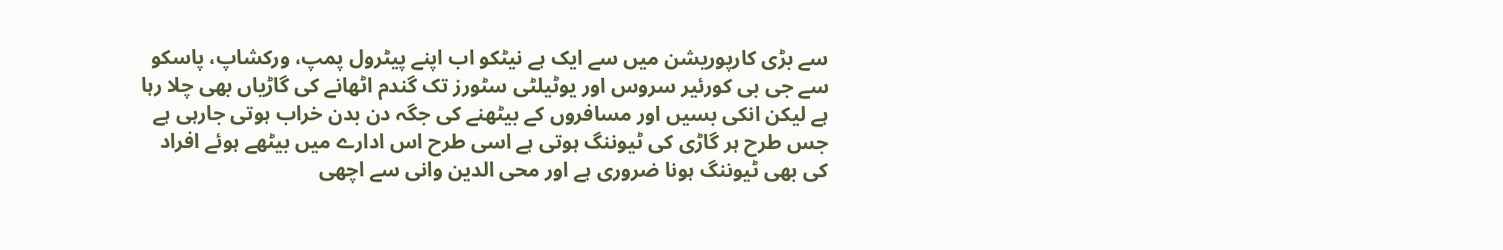سے بڑی کارپوریشن میں سے ایک ہے نیٹکو اب اپنے پیٹرول پمپ، ورکشاپ، پاسکو سے جی بی کورئیر سروس اور یوٹیلٹی سٹورز تک گندم اٹھانے کی گاڑیاں بھی چلا رہا ہے لیکن انکی بسیں اور مسافروں کے بیٹھنے کی جگہ دن بدن خراب ہوتی جارہی ہے جس طرح ہر گاڑی کی ٹیوننگ ہوتی ہے اسی طرح اس ادارے میں بیٹھے ہوئے افراد کی بھی ٹیوننگ ہونا ضروری ہے اور محی الدین وانی سے اچھی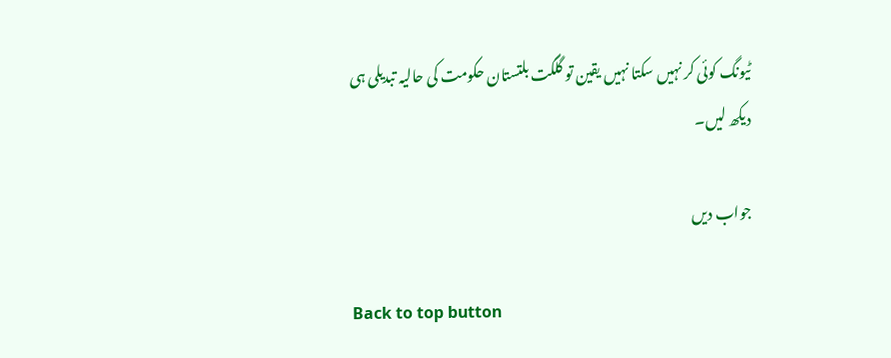ٹیونگ کوئی کر نہیں سکتا نہیں یقین تو گلگت بلتستان حکومت کی حالیہ تبدیلی ہی دیکھ لیں۔

جواب دیں

Back to top button